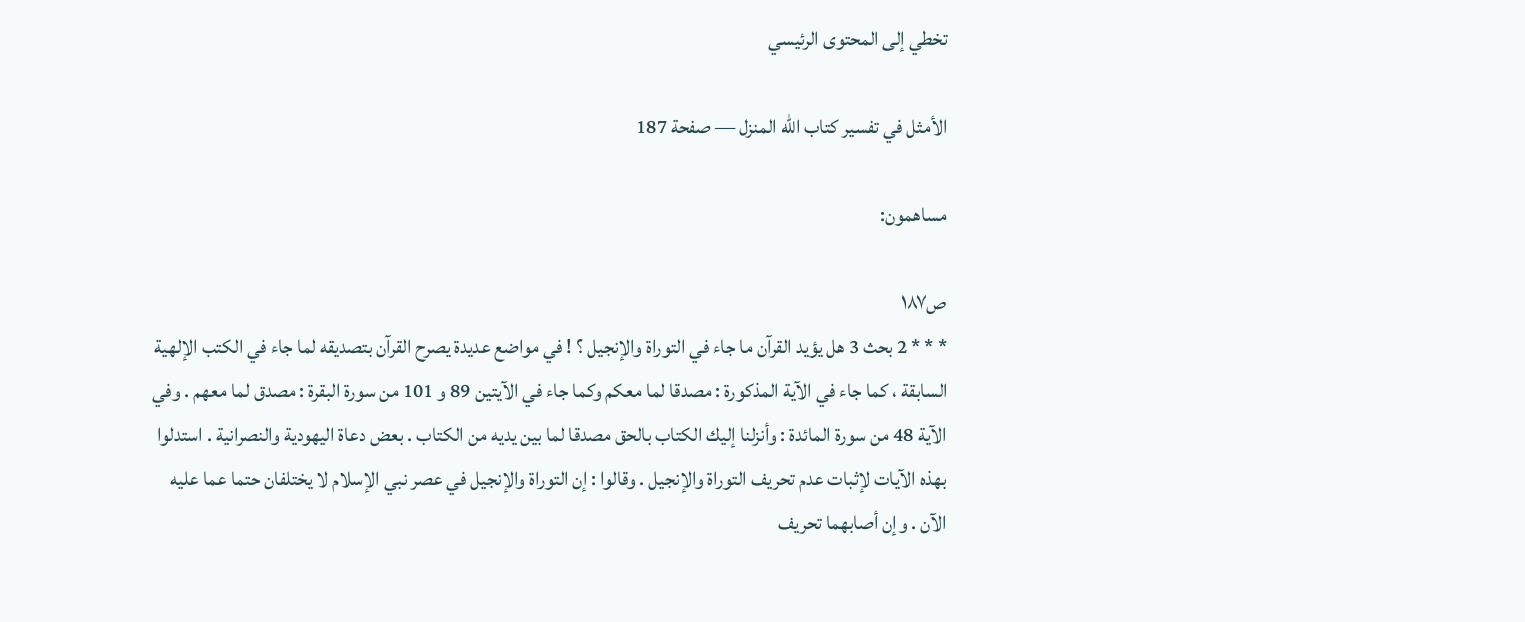تخطي إلى المحتوى الرئيسي

الأمثل في تفسير كتاب الله المنزل — صفحة 187

مساهمون:

ص١٨٧
* * * 2 بحث 3 هل يؤيد القرآن ما جاء في التوراة والإنجيل ؟ ! في مواضع عديدة يصرح القرآن بتصديقه لما جاء في الكتب الإلهية السابقة ، كما جاء في الآية المذكورة : مصدقا لما معكم وكما جاء في الآيتين 89 و 101 من سورة البقرة : مصدق لما معهم . وفي الآية 48 من سورة المائدة : وأنزلنا إليك الكتاب بالحق مصدقا لما بين يديه من الكتاب . بعض دعاة اليهودية والنصرانية . استدلوا بهذه الآيات لإثبات عدم تحريف التوراة والإنجيل . وقالوا : إن التوراة والإنجيل في عصر نبي الإسلام لا يختلفان حتما عما عليه الآن . وإن أصابهما تحريف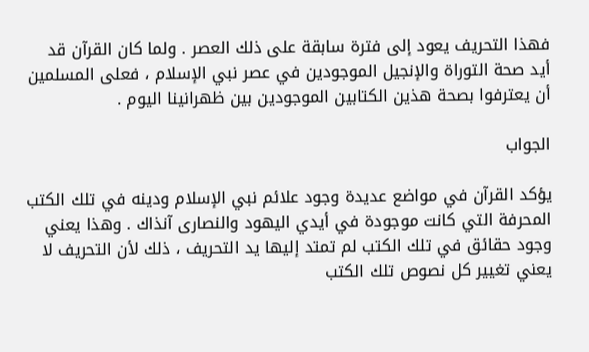فهذا التحريف يعود إلى فترة سابقة على ذلك العصر . ولما كان القرآن قد أيد صحة التوراة والإنجيل الموجودين في عصر نبي الإسلام ، فعلى المسلمين أن يعترفوا بصحة هذين الكتابين الموجودين بين ظهرانينا اليوم .

الجواب

يؤكد القرآن في مواضع عديدة وجود علائم نبي الإسلام ودينه في تلك الكتب المحرفة التي كانت موجودة في أيدي اليهود والنصارى آنذاك . وهذا يعني وجود حقائق في تلك الكتب لم تمتد إليها يد التحريف ، ذلك لأن التحريف لا يعني تغيير كل نصوص تلك الكتب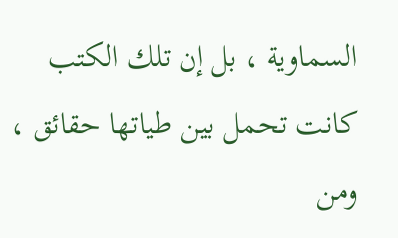السماوية ، بل إن تلك الكتب كانت تحمل بين طياتها حقائق ، ومن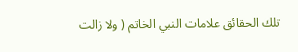تلك الحقائق علامات النبي الخاتم ( ولا زالت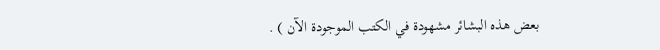بعض هذه البشائر مشهودة في الكتب الموجودة الآن ) .